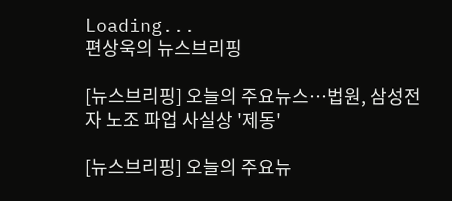Loading...
편상욱의 뉴스브리핑

[뉴스브리핑] 오늘의 주요뉴스…법원, 삼성전자 노조 파업 사실상 '제동'

[뉴스브리핑] 오늘의 주요뉴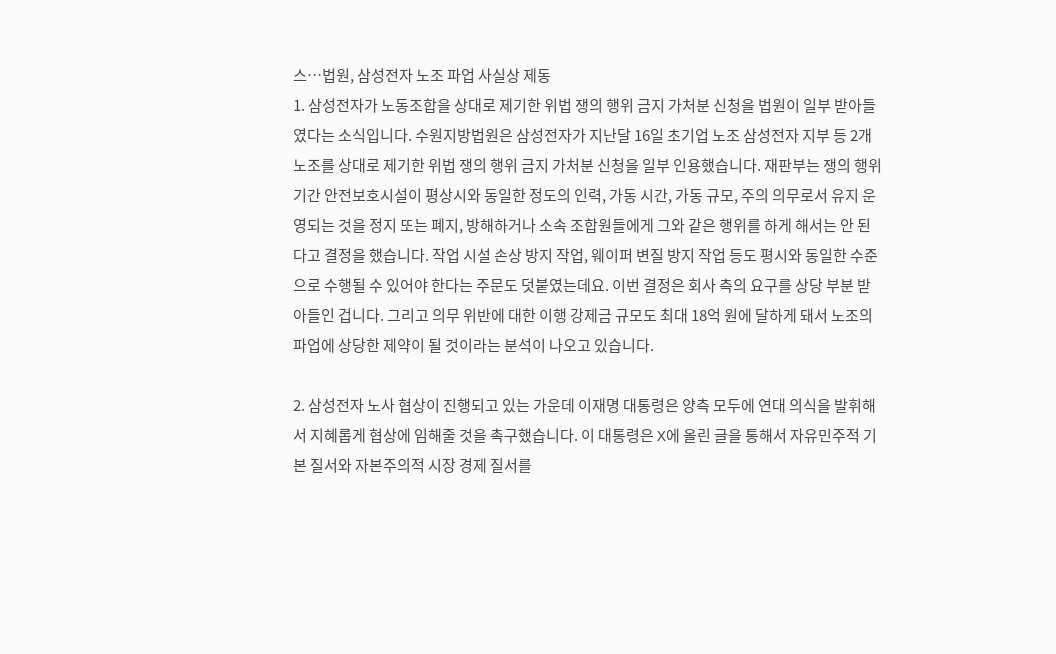스…법원, 삼성전자 노조 파업 사실상 제동
1. 삼성전자가 노동조합을 상대로 제기한 위법 쟁의 행위 금지 가처분 신청을 법원이 일부 받아들였다는 소식입니다. 수원지방법원은 삼성전자가 지난달 16일 초기업 노조 삼성전자 지부 등 2개 노조를 상대로 제기한 위법 쟁의 행위 금지 가처분 신청을 일부 인용했습니다. 재판부는 쟁의 행위 기간 안전보호시설이 평상시와 동일한 정도의 인력, 가동 시간, 가동 규모, 주의 의무로서 유지 운영되는 것을 정지 또는 폐지, 방해하거나 소속 조합원들에게 그와 같은 행위를 하게 해서는 안 된다고 결정을 했습니다. 작업 시설 손상 방지 작업, 웨이퍼 변질 방지 작업 등도 평시와 동일한 수준으로 수행될 수 있어야 한다는 주문도 덧붙였는데요. 이번 결정은 회사 측의 요구를 상당 부분 받아들인 겁니다. 그리고 의무 위반에 대한 이행 강제금 규모도 최대 18억 원에 달하게 돼서 노조의 파업에 상당한 제약이 될 것이라는 분석이 나오고 있습니다.

2. 삼성전자 노사 협상이 진행되고 있는 가운데 이재명 대통령은 양측 모두에 연대 의식을 발휘해서 지혜롭게 협상에 임해줄 것을 촉구했습니다. 이 대통령은 X에 올린 글을 통해서 자유민주적 기본 질서와 자본주의적 시장 경제 질서를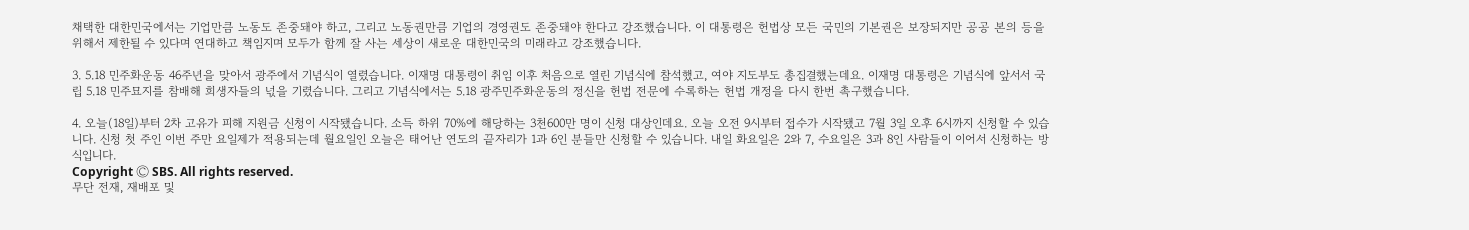채택한 대한민국에서는 기업만큼 노동도 존중돼야 하고, 그리고 노동권만큼 기업의 경영권도 존중돼야 한다고 강조했습니다. 이 대통령은 헌법상 모든 국민의 기본권은 보장되지만 공공 본의 등을 위해서 제한될 수 있다며 연대하고 책임지며 모두가 함께 잘 사는 세상이 새로운 대한민국의 미래라고 강조했습니다.

3. 5.18 민주화운동 46주년을 맞아서 광주에서 기념식이 열렸습니다. 이재명 대통령이 취임 이후 처음으로 열린 기념식에 참석했고, 여야 지도부도 총집결했는데요. 이재명 대통령은 기념식에 앞서서 국립 5.18 민주묘지를 참배해 희생자들의 넋을 기렸습니다. 그리고 기념식에서는 5.18 광주민주화운동의 정신을 헌법 전문에 수록하는 헌법 개정을 다시 한번 촉구했습니다.

4. 오늘(18일)부터 2차 고유가 피해 지원금 신청이 시작됐습니다. 소득 하위 70%에 해당하는 3천600만 명이 신청 대상인데요. 오늘 오전 9시부터 접수가 시작됐고 7월 3일 오후 6시까지 신청할 수 있습니다. 신청 첫 주인 이번 주만 요일제가 적용되는데 월요일인 오늘은 태어난 연도의 끝자리가 1과 6인 분들만 신청할 수 있습니다. 내일 화요일은 2와 7, 수요일은 3과 8인 사람들이 이어서 신청하는 방식입니다.
Copyright Ⓒ SBS. All rights reserved.
무단 전재, 재배포 및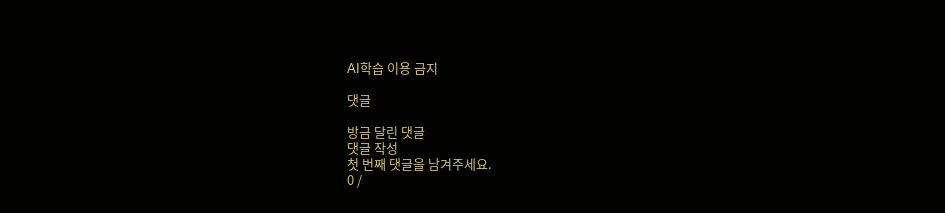AI학습 이용 금지

댓글

방금 달린 댓글
댓글 작성
첫 번째 댓글을 남겨주세요.
0 /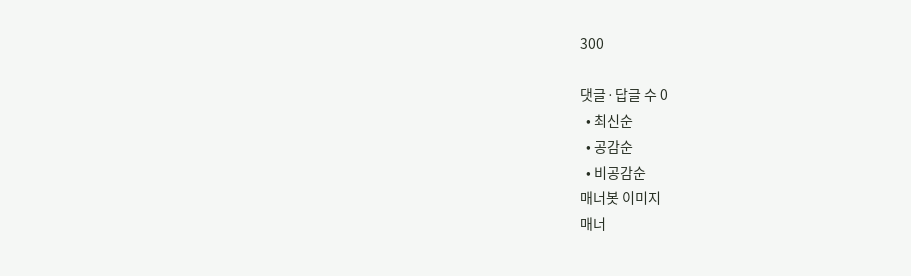300

댓글 ∙ 답글 수 0
  • 최신순
  • 공감순
  • 비공감순
매너봇 이미지
매너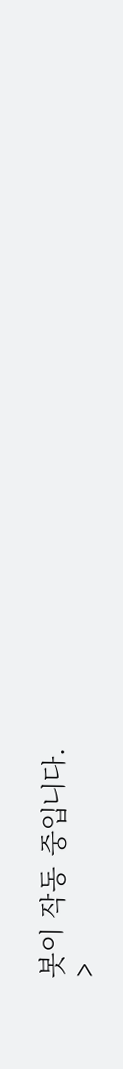봇이 작동 중입니다.
>